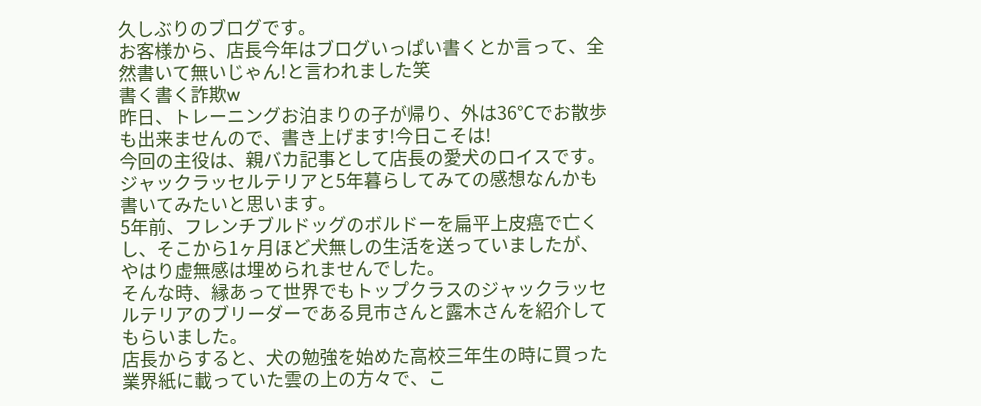久しぶりのブログです。
お客様から、店長今年はブログいっぱい書くとか言って、全然書いて無いじゃん!と言われました笑
書く書く詐欺w
昨日、トレーニングお泊まりの子が帰り、外は36℃でお散歩も出来ませんので、書き上げます!今日こそは!
今回の主役は、親バカ記事として店長の愛犬のロイスです。
ジャックラッセルテリアと5年暮らしてみての感想なんかも書いてみたいと思います。
5年前、フレンチブルドッグのボルドーを扁平上皮癌で亡くし、そこから1ヶ月ほど犬無しの生活を送っていましたが、やはり虚無感は埋められませんでした。
そんな時、縁あって世界でもトップクラスのジャックラッセルテリアのブリーダーである見市さんと露木さんを紹介してもらいました。
店長からすると、犬の勉強を始めた高校三年生の時に買った業界紙に載っていた雲の上の方々で、こ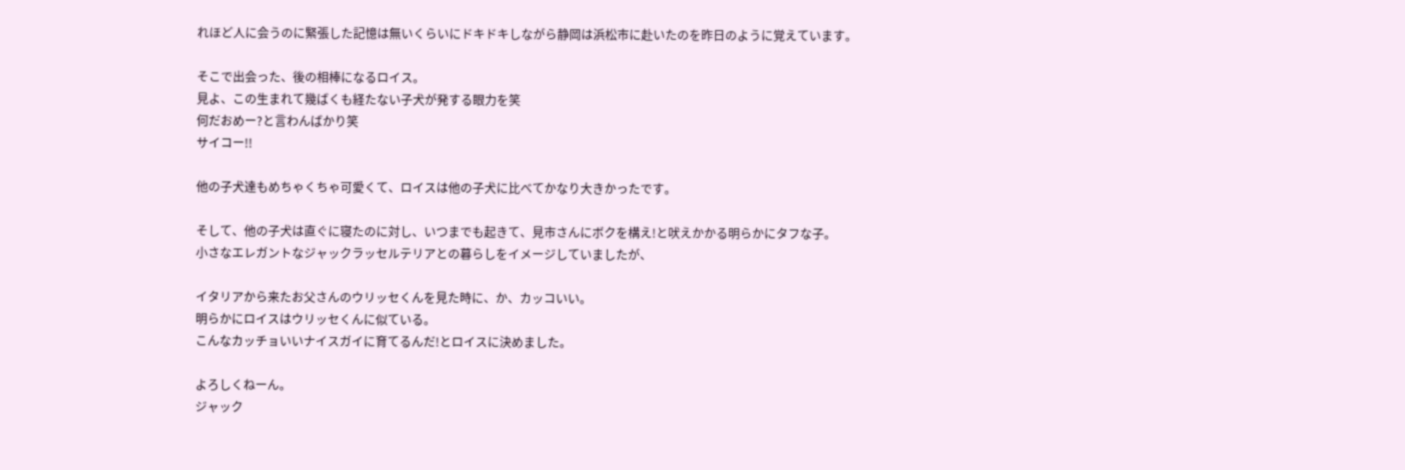れほど人に会うのに緊張した記憶は無いくらいにドキドキしながら静岡は浜松市に赴いたのを昨日のように覚えています。

そこで出会った、後の相棒になるロイス。
見よ、この生まれて幾ばくも経たない子犬が発する眼力を笑
何だおめー?と言わんばかり笑
サイコー!!

他の子犬達もめちゃくちゃ可愛くて、ロイスは他の子犬に比べてかなり大きかったです。

そして、他の子犬は直ぐに寝たのに対し、いつまでも起きて、見市さんにボクを構え!と吠えかかる明らかにタフな子。
小さなエレガントなジャックラッセルテリアとの暮らしをイメージしていましたが、

イタリアから来たお父さんのウリッセくんを見た時に、か、カッコいい。
明らかにロイスはウリッセくんに似ている。
こんなカッチョいいナイスガイに育てるんだ!とロイスに決めました。

よろしくねーん。
ジャック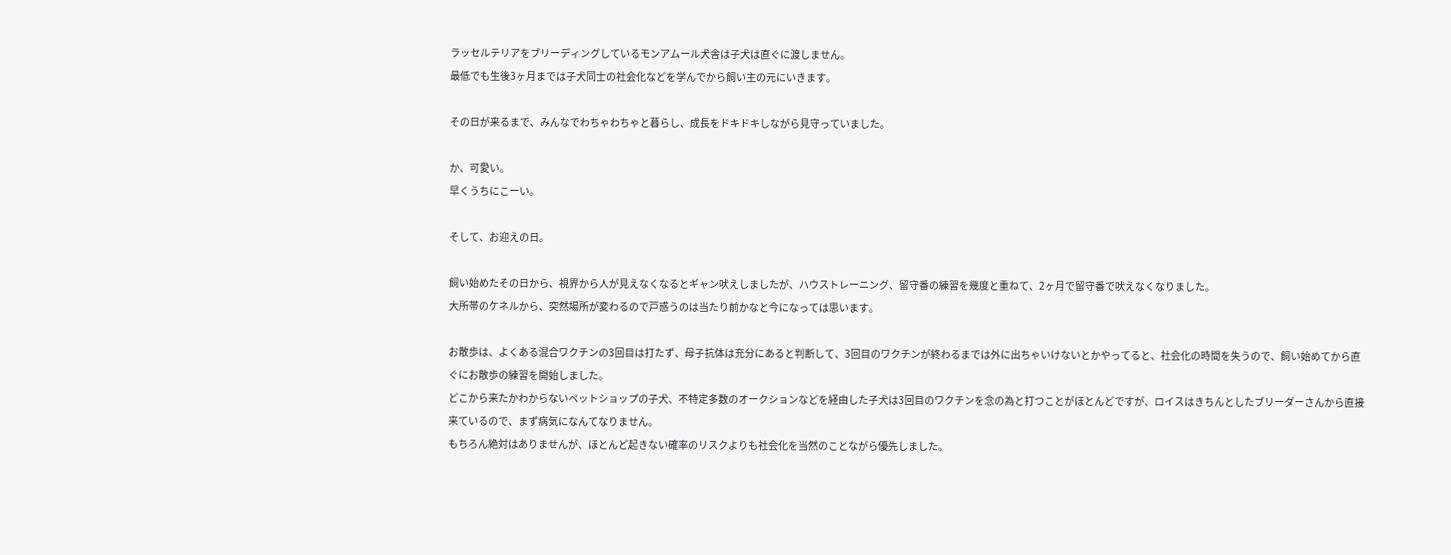ラッセルテリアをブリーディングしているモンアムール犬舎は子犬は直ぐに渡しません。
最低でも生後3ヶ月までは子犬同士の社会化などを学んでから飼い主の元にいきます。

その日が来るまで、みんなでわちゃわちゃと暮らし、成長をドキドキしながら見守っていました。

か、可愛い。
早くうちにこーい。

そして、お迎えの日。

飼い始めたその日から、視界から人が見えなくなるとギャン吠えしましたが、ハウストレーニング、留守番の練習を幾度と重ねて、2ヶ月で留守番で吠えなくなりました。
大所帯のケネルから、突然場所が変わるので戸惑うのは当たり前かなと今になっては思います。

お散歩は、よくある混合ワクチンの3回目は打たず、母子抗体は充分にあると判断して、3回目のワクチンが終わるまでは外に出ちゃいけないとかやってると、社会化の時間を失うので、飼い始めてから直ぐにお散歩の練習を開始しました。
どこから来たかわからないペットショップの子犬、不特定多数のオークションなどを経由した子犬は3回目のワクチンを念の為と打つことがほとんどですが、ロイスはきちんとしたブリーダーさんから直接来ているので、まず病気になんてなりません。
もちろん絶対はありませんが、ほとんど起きない確率のリスクよりも社会化を当然のことながら優先しました。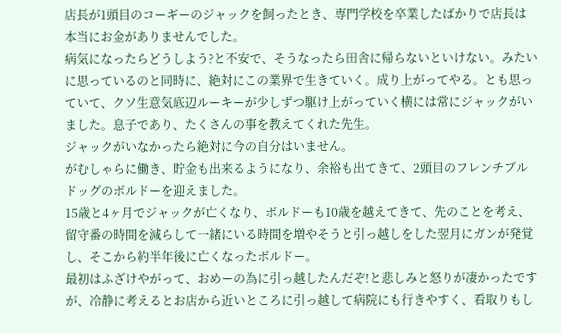店長が1頭目のコーギーのジャックを飼ったとき、専門学校を卒業したばかりで店長は本当にお金がありませんでした。
病気になったらどうしよう?と不安で、そうなったら田舎に帰らないといけない。みたいに思っているのと同時に、絶対にこの業界で生きていく。成り上がってやる。とも思っていて、クソ生意気底辺ルーキーが少しずつ駆け上がっていく横には常にジャックがいました。息子であり、たくさんの事を教えてくれた先生。
ジャックがいなかったら絶対に今の自分はいません。
がむしゃらに働き、貯金も出来るようになり、余裕も出てきて、2頭目のフレンチブルドッグのボルドーを迎えました。
15歳と4ヶ月でジャックが亡くなり、ボルドーも10歳を越えてきて、先のことを考え、留守番の時間を減らして一緒にいる時間を増やそうと引っ越しをした翌月にガンが発覚し、そこから約半年後に亡くなったボルドー。
最初はふざけやがって、おめーの為に引っ越したんだぞ!と悲しみと怒りが凄かったですが、冷静に考えるとお店から近いところに引っ越して病院にも行きやすく、看取りもし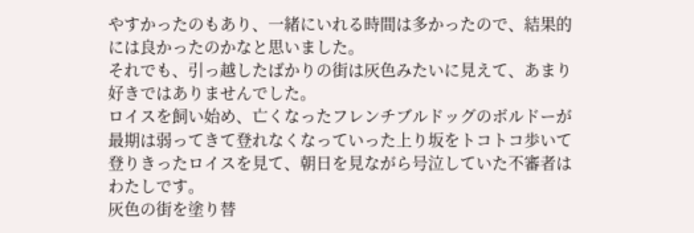やすかったのもあり、一緒にいれる時間は多かったので、結果的には良かったのかなと思いました。
それでも、引っ越したばかりの街は灰色みたいに見えて、あまり好きではありませんでした。
ロイスを飼い始め、亡くなったフレンチブルドッグのボルドーが最期は弱ってきて登れなくなっていった上り坂をトコトコ歩いて登りきったロイスを見て、朝日を見ながら号泣していた不審者はわたしです。
灰色の街を塗り替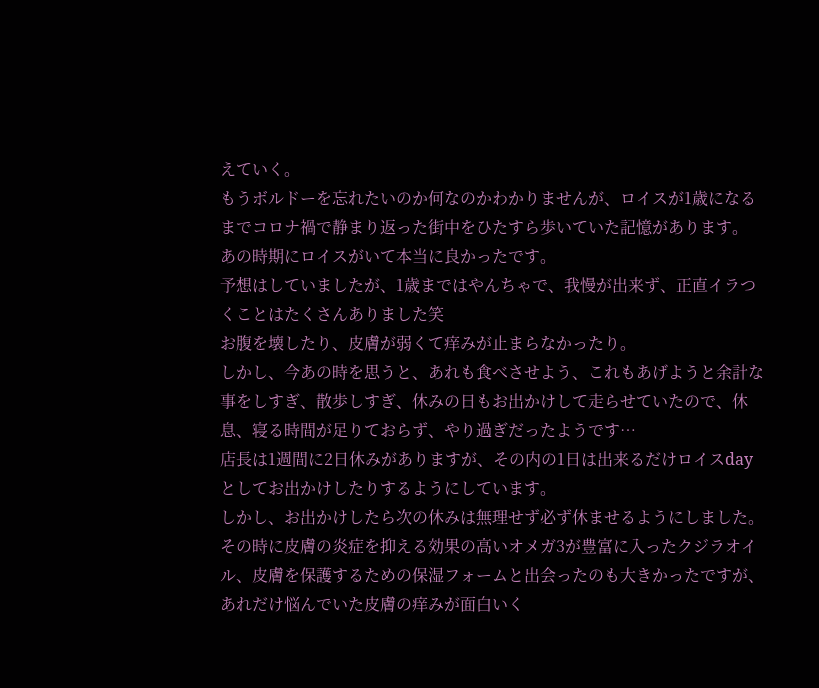えていく。
もうボルドーを忘れたいのか何なのかわかりませんが、ロイスが1歳になるまでコロナ禍で静まり返った街中をひたすら歩いていた記憶があります。
あの時期にロイスがいて本当に良かったです。
予想はしていましたが、1歳まではやんちゃで、我慢が出来ず、正直イラつくことはたくさんありました笑
お腹を壊したり、皮膚が弱くて痒みが止まらなかったり。
しかし、今あの時を思うと、あれも食べさせよう、これもあげようと余計な事をしすぎ、散歩しすぎ、休みの日もお出かけして走らせていたので、休息、寝る時間が足りておらず、やり過ぎだったようです…
店長は1週間に2日休みがありますが、その内の1日は出来るだけロイスdayとしてお出かけしたりするようにしています。
しかし、お出かけしたら次の休みは無理せず必ず休ませるようにしました。
その時に皮膚の炎症を抑える効果の高いオメガ3が豊富に入ったクジラオイル、皮膚を保護するための保湿フォームと出会ったのも大きかったですが、あれだけ悩んでいた皮膚の痒みが面白いく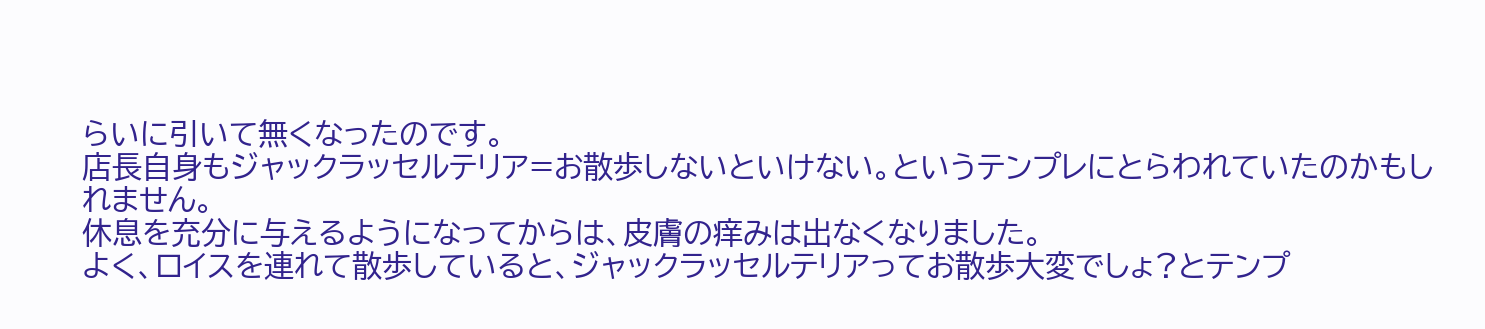らいに引いて無くなったのです。
店長自身もジャックラッセルテリア=お散歩しないといけない。というテンプレにとらわれていたのかもしれません。
休息を充分に与えるようになってからは、皮膚の痒みは出なくなりました。
よく、ロイスを連れて散歩していると、ジャックラッセルテリアってお散歩大変でしょ?とテンプ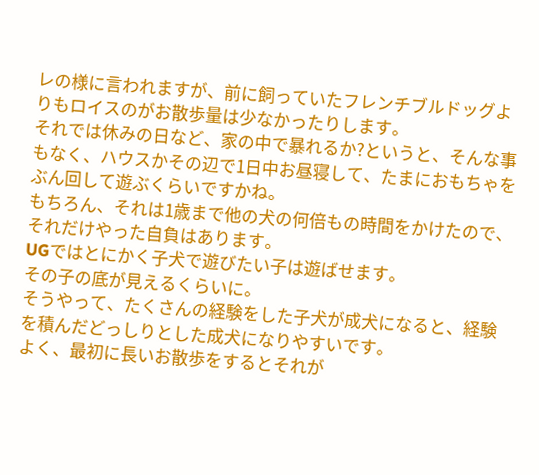レの様に言われますが、前に飼っていたフレンチブルドッグよりもロイスのがお散歩量は少なかったりします。
それでは休みの日など、家の中で暴れるか?というと、そんな事もなく、ハウスかその辺で1日中お昼寝して、たまにおもちゃをぶん回して遊ぶくらいですかね。
もちろん、それは1歳まで他の犬の何倍もの時間をかけたので、それだけやった自負はあります。
UGではとにかく子犬で遊びたい子は遊ばせます。
その子の底が見えるくらいに。
そうやって、たくさんの経験をした子犬が成犬になると、経験を積んだどっしりとした成犬になりやすいです。
よく、最初に長いお散歩をするとそれが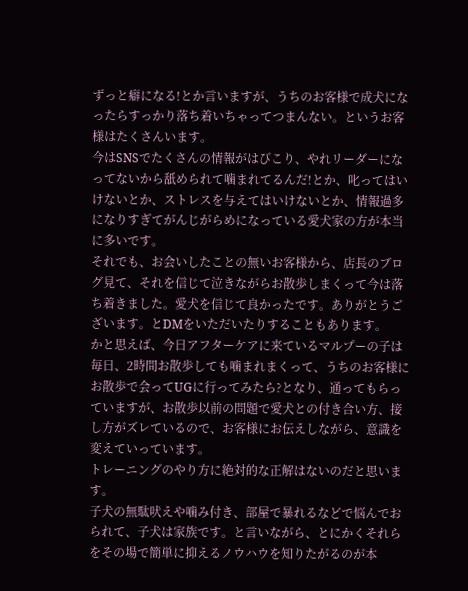ずっと癖になる!とか言いますが、うちのお客様で成犬になったらすっかり落ち着いちゃってつまんない。というお客様はたくさんいます。
今はSNSでたくさんの情報がはびこり、やれリーダーになってないから舐められて噛まれてるんだ!とか、叱ってはいけないとか、ストレスを与えてはいけないとか、情報過多になりすぎてがんじがらめになっている愛犬家の方が本当に多いです。
それでも、お会いしたことの無いお客様から、店長のブログ見て、それを信じて泣きながらお散歩しまくって今は落ち着きました。愛犬を信じて良かったです。ありがとうございます。とDMをいただいたりすることもあります。
かと思えば、今日アフターケアに来ているマルプーの子は毎日、2時間お散歩しても噛まれまくって、うちのお客様にお散歩で会ってUGに行ってみたら?となり、通ってもらっていますが、お散歩以前の問題で愛犬との付き合い方、接し方がズレているので、お客様にお伝えしながら、意識を変えていっています。
トレーニングのやり方に絶対的な正解はないのだと思います。
子犬の無駄吠えや噛み付き、部屋で暴れるなどで悩んでおられて、子犬は家族です。と言いながら、とにかくそれらをその場で簡単に抑えるノウハウを知りたがるのが本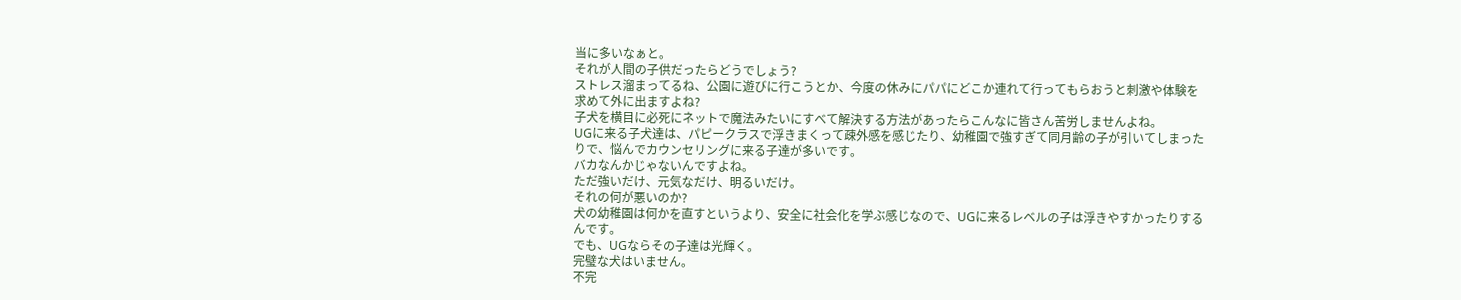当に多いなぁと。
それが人間の子供だったらどうでしょう?
ストレス溜まってるね、公園に遊びに行こうとか、今度の休みにパパにどこか連れて行ってもらおうと刺激や体験を求めて外に出ますよね?
子犬を横目に必死にネットで魔法みたいにすべて解決する方法があったらこんなに皆さん苦労しませんよね。
UGに来る子犬達は、パピークラスで浮きまくって疎外感を感じたり、幼稚園で強すぎて同月齢の子が引いてしまったりで、悩んでカウンセリングに来る子達が多いです。
バカなんかじゃないんですよね。
ただ強いだけ、元気なだけ、明るいだけ。
それの何が悪いのか?
犬の幼稚園は何かを直すというより、安全に社会化を学ぶ感じなので、UGに来るレベルの子は浮きやすかったりするんです。
でも、UGならその子達は光輝く。
完璧な犬はいません。
不完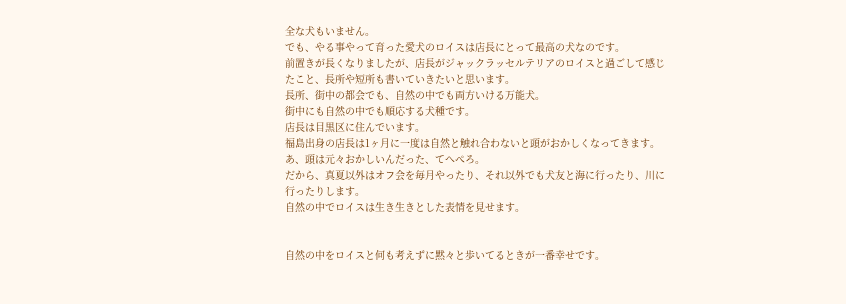全な犬もいません。
でも、やる事やって育った愛犬のロイスは店長にとって最高の犬なのです。
前置きが長くなりましたが、店長がジャックラッセルテリアのロイスと過ごして感じたこと、長所や短所も書いていきたいと思います。
長所、街中の都会でも、自然の中でも両方いける万能犬。
街中にも自然の中でも順応する犬種です。
店長は目黒区に住んでいます。
福島出身の店長は1ヶ月に一度は自然と触れ合わないと頭がおかしくなってきます。
あ、頭は元々おかしいんだった、てへぺろ。
だから、真夏以外はオフ会を毎月やったり、それ以外でも犬友と海に行ったり、川に行ったりします。
自然の中でロイスは生き生きとした表情を見せます。


自然の中をロイスと何も考えずに黙々と歩いてるときが一番幸せです。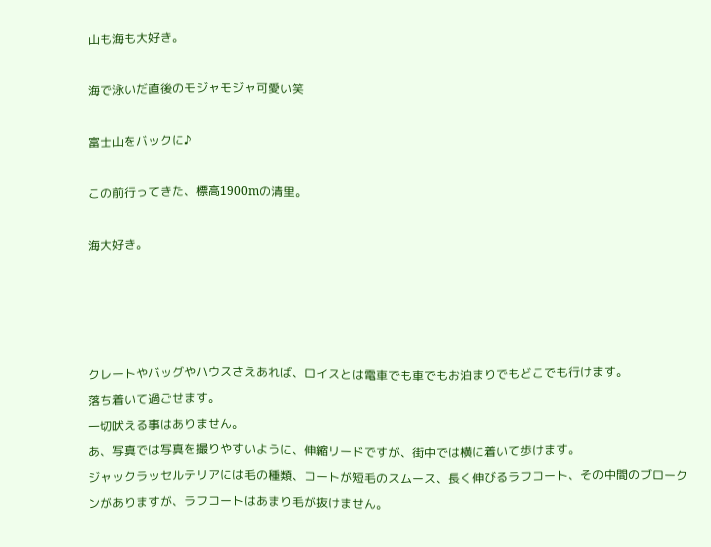山も海も大好き。

海で泳いだ直後のモジャモジャ可愛い笑

富士山をバックに♪

この前行ってきた、標高1900mの清里。

海大好き。




クレートやバッグやハウスさえあれば、ロイスとは電車でも車でもお泊まりでもどこでも行けます。
落ち着いて過ごせます。
一切吠える事はありません。
あ、写真では写真を撮りやすいように、伸縮リードですが、街中では横に着いて歩けます。
ジャックラッセルテリアには毛の種類、コートが短毛のスムース、長く伸びるラフコート、その中間のブロークンがありますが、ラフコートはあまり毛が抜けません。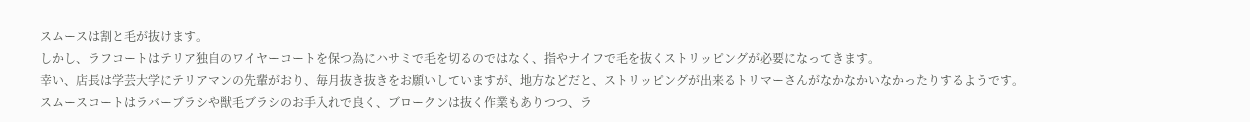スムースは割と毛が抜けます。
しかし、ラフコートはテリア独自のワイヤーコートを保つ為にハサミで毛を切るのではなく、指やナイフで毛を抜くストリッピングが必要になってきます。
幸い、店長は学芸大学にテリアマンの先輩がおり、毎月抜き抜きをお願いしていますが、地方などだと、ストリッピングが出来るトリマーさんがなかなかいなかったりするようです。
スムースコートはラバーブラシや獣毛ブラシのお手入れで良く、ブロークンは抜く作業もありつつ、ラ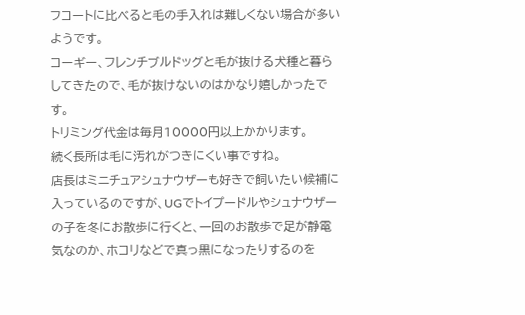フコートに比べると毛の手入れは難しくない場合が多いようです。
コーギー、フレンチブルドッグと毛が抜ける犬種と暮らしてきたので、毛が抜けないのはかなり嬉しかったです。
トリミング代金は毎月10000円以上かかります。
続く長所は毛に汚れがつきにくい事ですね。
店長はミニチュアシュナウザーも好きで飼いたい候補に入っているのですが、UGでトイプードルやシュナウザーの子を冬にお散歩に行くと、一回のお散歩で足が静電気なのか、ホコリなどで真っ黒になったりするのを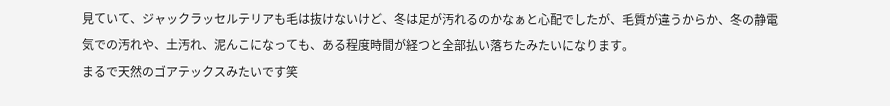見ていて、ジャックラッセルテリアも毛は抜けないけど、冬は足が汚れるのかなぁと心配でしたが、毛質が違うからか、冬の静電気での汚れや、土汚れ、泥んこになっても、ある程度時間が経つと全部払い落ちたみたいになります。
まるで天然のゴアテックスみたいです笑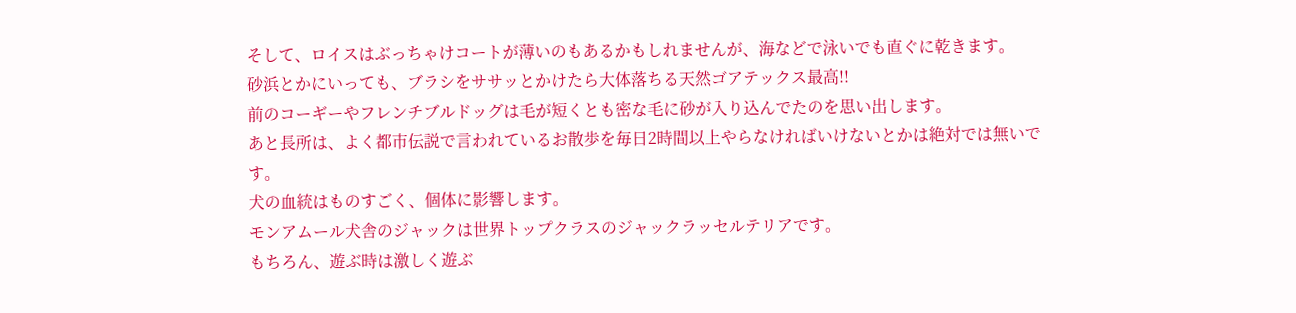そして、ロイスはぶっちゃけコートが薄いのもあるかもしれませんが、海などで泳いでも直ぐに乾きます。
砂浜とかにいっても、ブラシをササッとかけたら大体落ちる天然ゴアテックス最高!!
前のコーギーやフレンチブルドッグは毛が短くとも密な毛に砂が入り込んでたのを思い出します。
あと長所は、よく都市伝説で言われているお散歩を毎日2時間以上やらなければいけないとかは絶対では無いです。
犬の血統はものすごく、個体に影響します。
モンアムール犬舎のジャックは世界トップクラスのジャックラッセルテリアです。
もちろん、遊ぶ時は激しく遊ぶ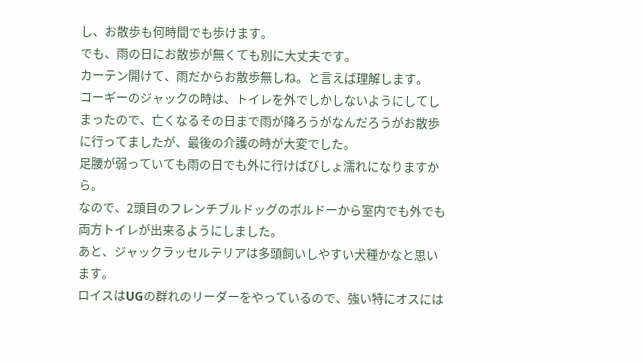し、お散歩も何時間でも歩けます。
でも、雨の日にお散歩が無くても別に大丈夫です。
カーテン開けて、雨だからお散歩無しね。と言えば理解します。
コーギーのジャックの時は、トイレを外でしかしないようにしてしまったので、亡くなるその日まで雨が降ろうがなんだろうがお散歩に行ってましたが、最後の介護の時が大変でした。
足腰が弱っていても雨の日でも外に行けばびしょ濡れになりますから。
なので、2頭目のフレンチブルドッグのボルドーから室内でも外でも両方トイレが出来るようにしました。
あと、ジャックラッセルテリアは多頭飼いしやすい犬種かなと思います。
ロイスはUGの群れのリーダーをやっているので、強い特にオスには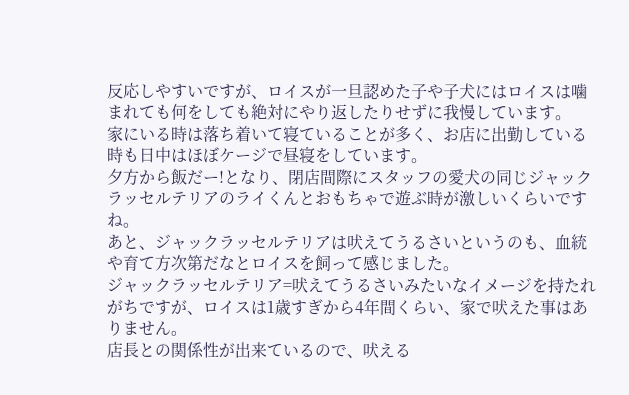反応しやすいですが、ロイスが一旦認めた子や子犬にはロイスは噛まれても何をしても絶対にやり返したりせずに我慢しています。
家にいる時は落ち着いて寝ていることが多く、お店に出勤している時も日中はほぼケージで昼寝をしています。
夕方から飯だー!となり、閉店間際にスタッフの愛犬の同じジャックラッセルテリアのライくんとおもちゃで遊ぶ時が激しいくらいですね。
あと、ジャックラッセルテリアは吠えてうるさいというのも、血統や育て方次第だなとロイスを飼って感じました。
ジャックラッセルテリア=吠えてうるさいみたいなイメージを持たれがちですが、ロイスは1歳すぎから4年間くらい、家で吠えた事はありません。
店長との関係性が出来ているので、吠える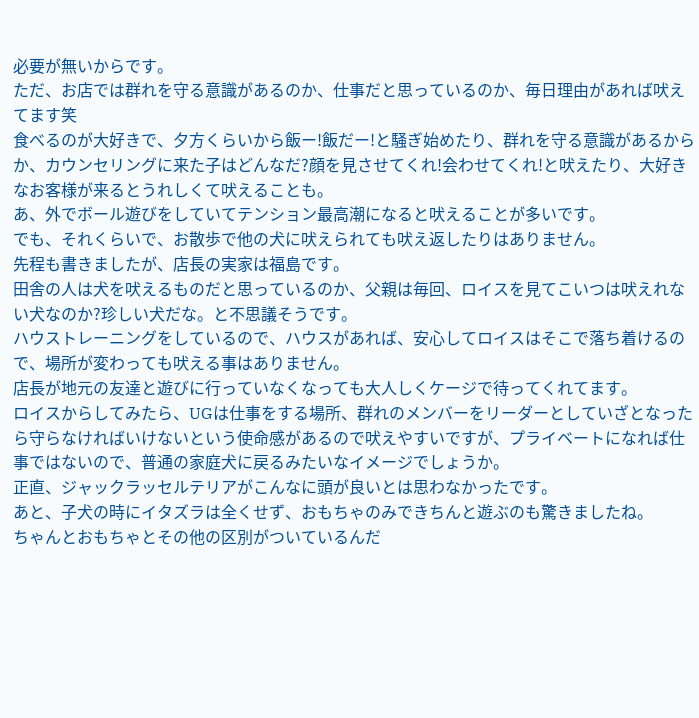必要が無いからです。
ただ、お店では群れを守る意識があるのか、仕事だと思っているのか、毎日理由があれば吠えてます笑
食べるのが大好きで、夕方くらいから飯ー!飯だー!と騒ぎ始めたり、群れを守る意識があるからか、カウンセリングに来た子はどんなだ?顔を見させてくれ!会わせてくれ!と吠えたり、大好きなお客様が来るとうれしくて吠えることも。
あ、外でボール遊びをしていてテンション最高潮になると吠えることが多いです。
でも、それくらいで、お散歩で他の犬に吠えられても吠え返したりはありません。
先程も書きましたが、店長の実家は福島です。
田舎の人は犬を吠えるものだと思っているのか、父親は毎回、ロイスを見てこいつは吠えれない犬なのか?珍しい犬だな。と不思議そうです。
ハウストレーニングをしているので、ハウスがあれば、安心してロイスはそこで落ち着けるので、場所が変わっても吠える事はありません。
店長が地元の友達と遊びに行っていなくなっても大人しくケージで待ってくれてます。
ロイスからしてみたら、UGは仕事をする場所、群れのメンバーをリーダーとしていざとなったら守らなければいけないという使命感があるので吠えやすいですが、プライベートになれば仕事ではないので、普通の家庭犬に戻るみたいなイメージでしょうか。
正直、ジャックラッセルテリアがこんなに頭が良いとは思わなかったです。
あと、子犬の時にイタズラは全くせず、おもちゃのみできちんと遊ぶのも驚きましたね。
ちゃんとおもちゃとその他の区別がついているんだ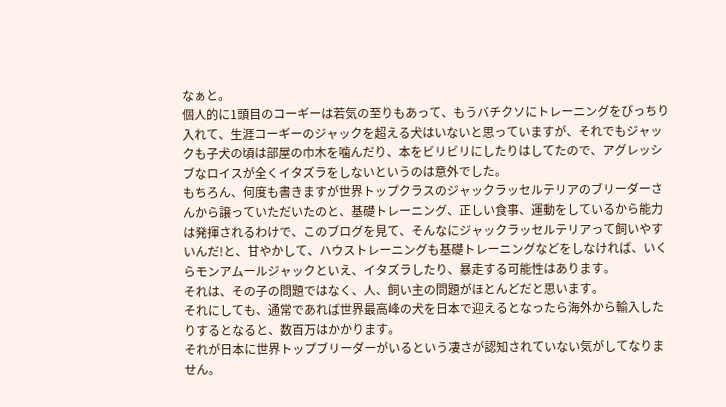なぁと。
個人的に1頭目のコーギーは若気の至りもあって、もうバチクソにトレーニングをびっちり入れて、生涯コーギーのジャックを超える犬はいないと思っていますが、それでもジャックも子犬の頃は部屋の巾木を噛んだり、本をビリビリにしたりはしてたので、アグレッシブなロイスが全くイタズラをしないというのは意外でした。
もちろん、何度も書きますが世界トップクラスのジャックラッセルテリアのブリーダーさんから譲っていただいたのと、基礎トレーニング、正しい食事、運動をしているから能力は発揮されるわけで、このブログを見て、そんなにジャックラッセルテリアって飼いやすいんだ!と、甘やかして、ハウストレーニングも基礎トレーニングなどをしなければ、いくらモンアムールジャックといえ、イタズラしたり、暴走する可能性はあります。
それは、その子の問題ではなく、人、飼い主の問題がほとんどだと思います。
それにしても、通常であれば世界最高峰の犬を日本で迎えるとなったら海外から輸入したりするとなると、数百万はかかります。
それが日本に世界トップブリーダーがいるという凄さが認知されていない気がしてなりません。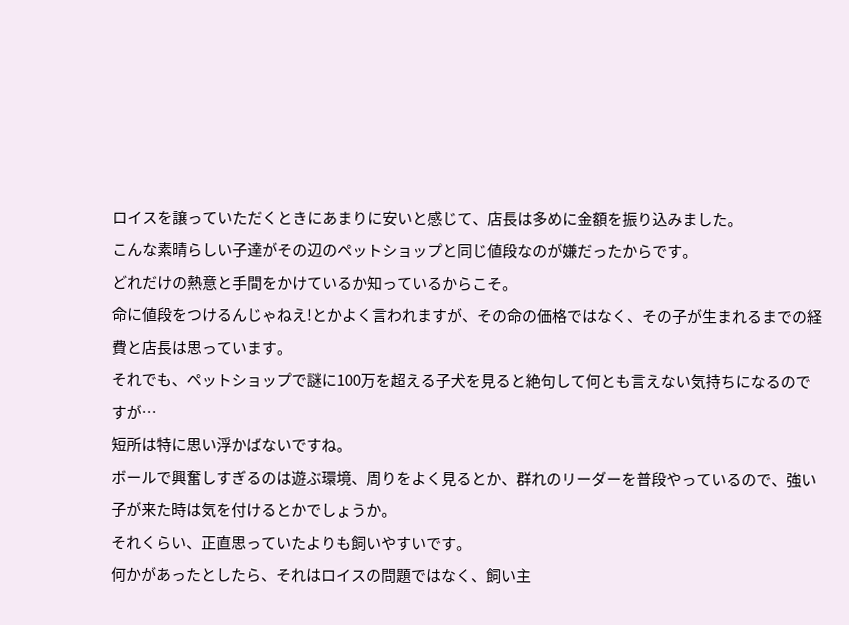ロイスを譲っていただくときにあまりに安いと感じて、店長は多めに金額を振り込みました。
こんな素晴らしい子達がその辺のペットショップと同じ値段なのが嫌だったからです。
どれだけの熱意と手間をかけているか知っているからこそ。
命に値段をつけるんじゃねえ!とかよく言われますが、その命の価格ではなく、その子が生まれるまでの経費と店長は思っています。
それでも、ペットショップで謎に100万を超える子犬を見ると絶句して何とも言えない気持ちになるのですが…
短所は特に思い浮かばないですね。
ボールで興奮しすぎるのは遊ぶ環境、周りをよく見るとか、群れのリーダーを普段やっているので、強い子が来た時は気を付けるとかでしょうか。
それくらい、正直思っていたよりも飼いやすいです。
何かがあったとしたら、それはロイスの問題ではなく、飼い主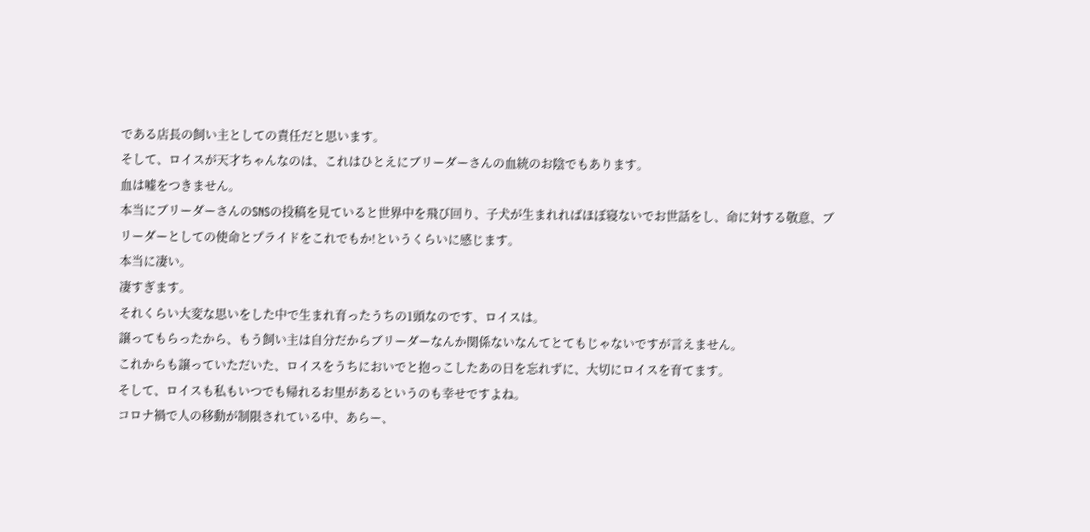である店長の飼い主としての責任だと思います。
そして、ロイスが天才ちゃんなのは、これはひとえにブリーダーさんの血統のお陰でもあります。
血は嘘をつきません。
本当にブリーダーさんのSNSの投稿を見ていると世界中を飛び回り、子犬が生まれればほぼ寝ないでお世話をし、命に対する敬意、ブリーダーとしての使命とプライドをこれでもか!というくらいに感じます。
本当に凄い。
凄すぎます。
それくらい大変な思いをした中で生まれ育ったうちの1頭なのです、ロイスは。
譲ってもらったから、もう飼い主は自分だからブリーダーなんか関係ないなんてとてもじゃないですが言えません。
これからも譲っていただいた、ロイスをうちにおいでと抱っこしたあの日を忘れずに、大切にロイスを育てます。
そして、ロイスも私もいつでも帰れるお里があるというのも幸せですよね。
コロナ禍で人の移動が制限されている中、あらー、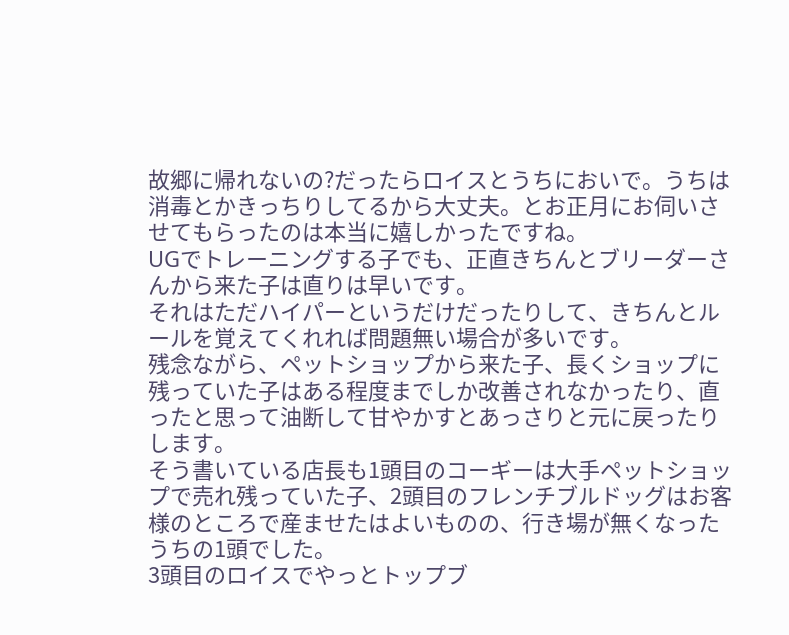故郷に帰れないの?だったらロイスとうちにおいで。うちは消毒とかきっちりしてるから大丈夫。とお正月にお伺いさせてもらったのは本当に嬉しかったですね。
UGでトレーニングする子でも、正直きちんとブリーダーさんから来た子は直りは早いです。
それはただハイパーというだけだったりして、きちんとルールを覚えてくれれば問題無い場合が多いです。
残念ながら、ペットショップから来た子、長くショップに残っていた子はある程度までしか改善されなかったり、直ったと思って油断して甘やかすとあっさりと元に戻ったりします。
そう書いている店長も1頭目のコーギーは大手ペットショップで売れ残っていた子、2頭目のフレンチブルドッグはお客様のところで産ませたはよいものの、行き場が無くなったうちの1頭でした。
3頭目のロイスでやっとトップブ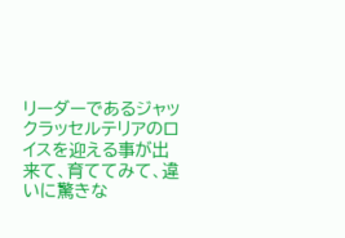リーダーであるジャックラッセルテリアのロイスを迎える事が出来て、育ててみて、違いに驚きな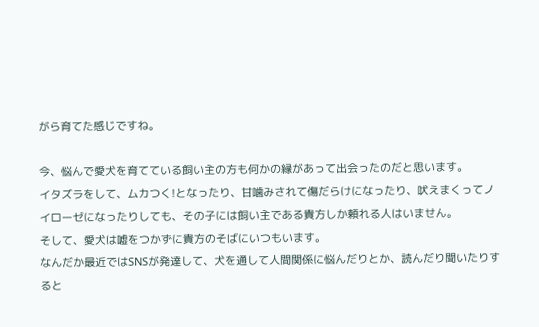がら育てた感じですね。

今、悩んで愛犬を育てている飼い主の方も何かの縁があって出会ったのだと思います。
イタズラをして、ムカつく!となったり、甘噛みされて傷だらけになったり、吠えまくってノイローゼになったりしても、その子には飼い主である貴方しか頼れる人はいません。
そして、愛犬は嘘をつかずに貴方のそばにいつもいます。
なんだか最近ではSNSが発達して、犬を通して人間関係に悩んだりとか、読んだり聞いたりすると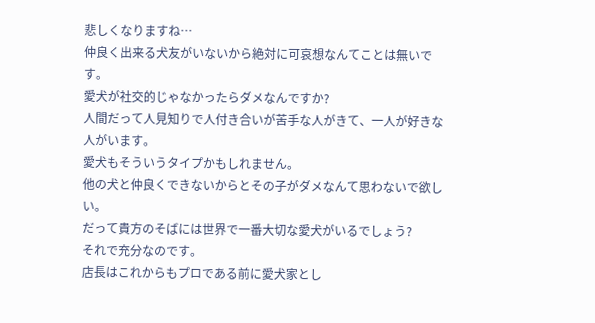悲しくなりますね…
仲良く出来る犬友がいないから絶対に可哀想なんてことは無いです。
愛犬が社交的じゃなかったらダメなんですか?
人間だって人見知りで人付き合いが苦手な人がきて、一人が好きな人がいます。
愛犬もそういうタイプかもしれません。
他の犬と仲良くできないからとその子がダメなんて思わないで欲しい。
だって貴方のそばには世界で一番大切な愛犬がいるでしょう?
それで充分なのです。
店長はこれからもプロである前に愛犬家とし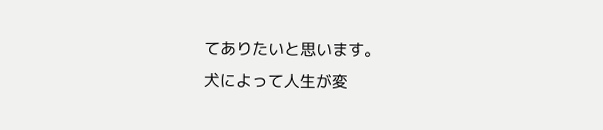てありたいと思います。
犬によって人生が変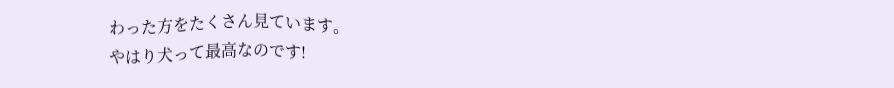わった方をたくさん見ています。
やはり犬って最高なのです!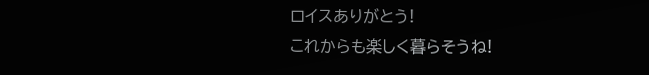ロイスありがとう!
これからも楽しく暮らそうね!